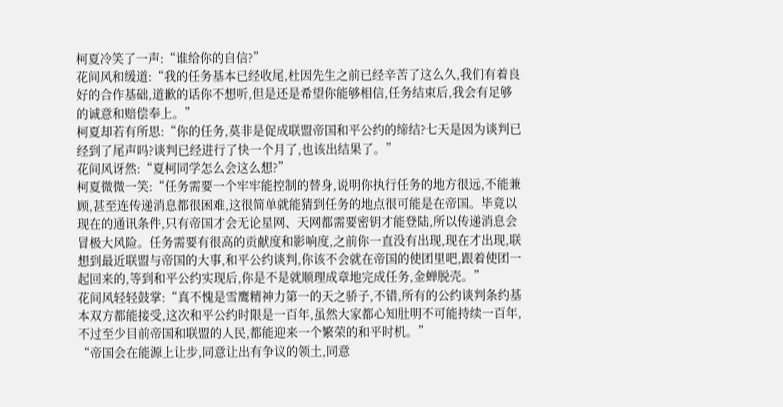柯夏冷笑了一声:“谁给你的自信?”
花间风和缓道:“我的任务基本已经收尾,杜因先生之前已经辛苦了这么久,我们有着良好的合作基础,道歉的话你不想听,但是还是希望你能够相信,任务结束后,我会有足够的诚意和赔偿奉上。”
柯夏却若有所思:“你的任务,莫非是促成联盟帝国和平公约的缔结?七天是因为谈判已经到了尾声吗?谈判已经进行了快一个月了,也该出结果了。”
花间风讶然:“夏柯同学怎么会这么想?”
柯夏微微一笑:“任务需要一个牢牢能控制的替身,说明你执行任务的地方很远,不能兼顾,甚至连传递消息都很困难,这很简单就能猜到任务的地点很可能是在帝国。毕竟以现在的通讯条件,只有帝国才会无论星网、天网都需要密钥才能登陆,所以传递消息会冒极大风险。任务需要有很高的贡献度和影响度,之前你一直没有出现,现在才出现,联想到最近联盟与帝国的大事,和平公约谈判,你该不会就在帝国的使团里吧,跟着使团一起回来的,等到和平公约实现后,你是不是就顺理成章地完成任务,金蝉脱壳。”
花间风轻轻鼓掌:“真不愧是雪鹰精神力第一的天之骄子,不错,所有的公约谈判条约基本双方都能接受,这次和平公约时限是一百年,虽然大家都心知肚明不可能持续一百年,不过至少目前帝国和联盟的人民,都能迎来一个繁荣的和平时机。”
“帝国会在能源上让步,同意让出有争议的领土,同意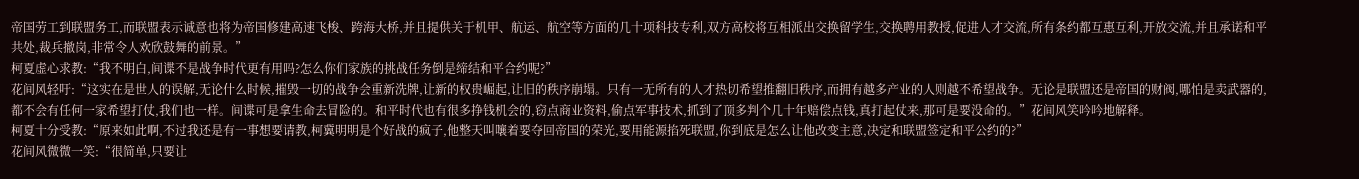帝国劳工到联盟务工,而联盟表示诚意也将为帝国修建高速飞梭、跨海大桥,并且提供关于机甲、航运、航空等方面的几十项科技专利,双方高校将互相派出交换留学生,交换聘用教授,促进人才交流,所有条约都互惠互利,开放交流,并且承诺和平共处,裁兵撤岗,非常令人欢欣鼓舞的前景。”
柯夏虚心求教:“我不明白,间谍不是战争时代更有用吗?怎么你们家族的挑战任务倒是缔结和平合约呢?”
花间风轻吁:“这实在是世人的误解,无论什么时候,摧毁一切的战争会重新洗牌,让新的权贵崛起,让旧的秩序崩塌。只有一无所有的人才热切希望推翻旧秩序,而拥有越多产业的人则越不希望战争。无论是联盟还是帝国的财阀,哪怕是卖武器的,都不会有任何一家希望打仗,我们也一样。间谍可是拿生命去冒险的。和平时代也有很多挣钱机会的,窃点商业资料,偷点军事技术,抓到了顶多判个几十年赔偿点钱,真打起仗来,那可是要没命的。”花间风笑吟吟地解释。
柯夏十分受教:“原来如此啊,不过我还是有一事想要请教,柯冀明明是个好战的疯子,他整天叫嚷着要夺回帝国的荣光,要用能源掐死联盟,你到底是怎么让他改变主意,决定和联盟签定和平公约的?”
花间风微微一笑:“很简单,只要让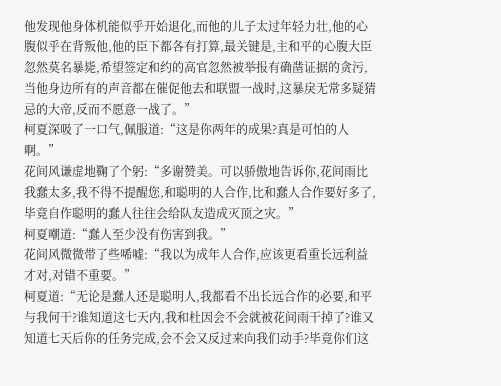他发现他身体机能似乎开始退化,而他的儿子太过年轻力壮,他的心腹似乎在背叛他,他的臣下都各有打算,最关键是,主和平的心腹大臣忽然莫名暴毙,希望签定和约的高官忽然被举报有确凿证据的贪污,当他身边所有的声音都在催促他去和联盟一战时,这暴戾无常多疑猜忌的大帝,反而不愿意一战了。”
柯夏深吸了一口气,佩服道:“这是你两年的成果?真是可怕的人啊。”
花间风谦虚地鞠了个躬:“多谢赞美。可以骄傲地告诉你,花间雨比我蠢太多,我不得不提醒您,和聪明的人合作,比和蠢人合作要好多了,毕竟自作聪明的蠢人往往会给队友造成灭顶之灾。”
柯夏嘲道:“蠢人至少没有伤害到我。”
花间风微微带了些唏嘘:“我以为成年人合作,应该更看重长远利益才对,对错不重要。”
柯夏道:“无论是蠢人还是聪明人,我都看不出长远合作的必要,和平与我何干?谁知道这七天内,我和杜因会不会就被花间雨干掉了?谁又知道七天后你的任务完成,会不会又反过来向我们动手?毕竟你们这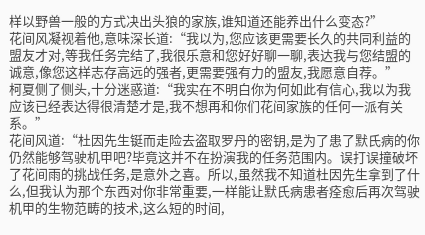样以野兽一般的方式决出头狼的家族,谁知道还能养出什么变态?”
花间风凝视着他,意味深长道:“我以为,您应该更需要长久的共同利益的盟友才对,等我任务完结了,我很乐意和您好好聊一聊,表达我与您结盟的诚意,像您这样志存高远的强者,更需要强有力的盟友,我愿意自荐。”
柯夏侧了侧头,十分迷惑道:“我实在不明白你为何如此有信心,我以为我应该已经表达得很清楚才是,我不想再和你们花间家族的任何一派有关系。”
花间风道:“杜因先生铤而走险去盗取罗丹的密钥,是为了患了默氏病的你仍然能够驾驶机甲吧?毕竟这并不在扮演我的任务范围内。误打误撞破坏了花间雨的挑战任务,是意外之喜。所以,虽然我不知道杜因先生拿到了什么,但我认为那个东西对你非常重要,一样能让默氏病患者痊愈后再次驾驶机甲的生物范畴的技术,这么短的时间,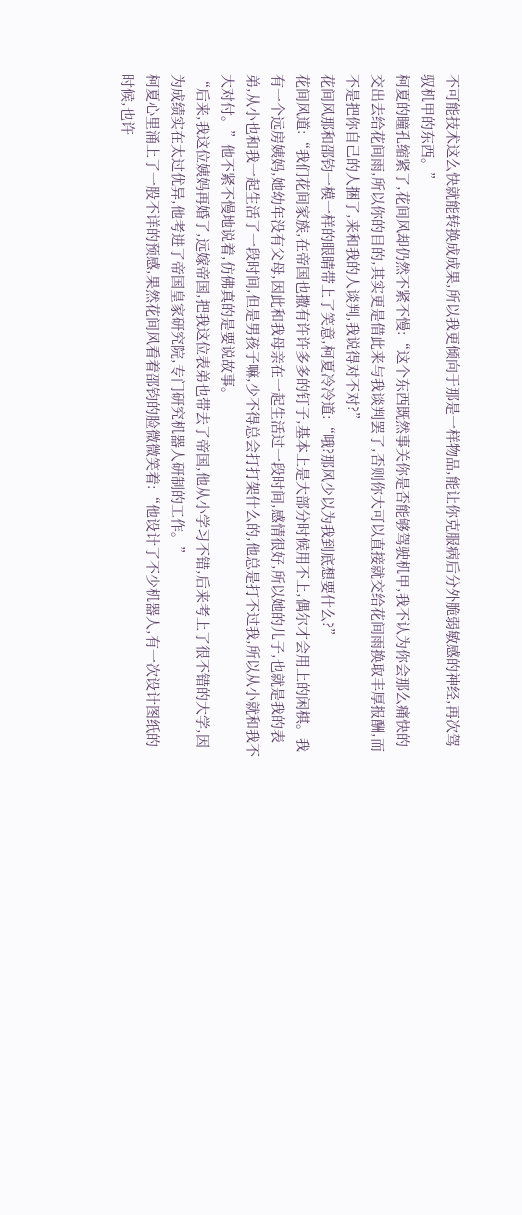不可能技术这么快就能转换成成果,所以我更倾向于那是一样物品,能让你克服病后分外脆弱敏感的神经,再次驾驭机甲的东西。”
柯夏的瞳孔缩紧了,花间风却仍然不紧不慢:“这个东西既然事关你是否能够驾驶机甲,我不认为你会那么痛快的交出去给花间雨,所以你的目的,其实更是借此来与我谈判罢了,否则你大可以直接就交给花间雨换取丰厚报酬,而不是把你自己的人捆了,来和我的人谈判,我说得对不对?”
花间风那和邵钧一模一样的眼睛带上了笑意,柯夏冷冷道:“哦?那风少以为我到底想要什么?”
花间风道:“我们花间家族,在帝国也撒有许许多多的钉子,基本上是大部分时候用不上,偶尔才会用上的闲棋。我有一个远房姨妈,她幼年没有父母,因此和我母亲在一起生活过一段时间,感情很好,所以她的儿子,也就是我的表弟,从小也和我一起生活了一段时间,但是男孩子嘛,少不得总会打打架什么的,他总是打不过我,所以从小就和我不大对付。”他不紧不慢地说着,仿佛真的是要说故事。
“后来,我这位姨妈再婚了,远嫁帝国,把我这位表弟也带去了帝国,他从小学习不错,后来考上了很不错的大学,因为成绩实在太过优异,他考进了帝国皇家研究院,专门研究机器人研制的工作。”
柯夏心里涌上了一股不详的预感,果然花间风看着邵钧的脸微微笑着:“他设计了不少机器人,有一次设计图纸的时候,也许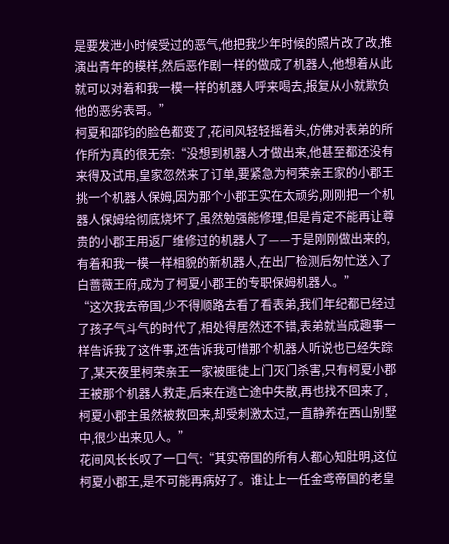是要发泄小时候受过的恶气,他把我少年时候的照片改了改,推演出青年的模样,然后恶作剧一样的做成了机器人,他想着从此就可以对着和我一模一样的机器人呼来喝去,报复从小就欺负他的恶劣表哥。”
柯夏和邵钧的脸色都变了,花间风轻轻摇着头,仿佛对表弟的所作所为真的很无奈:“没想到机器人才做出来,他甚至都还没有来得及试用,皇家忽然来了订单,要紧急为柯荣亲王家的小郡王挑一个机器人保姆,因为那个小郡王实在太顽劣,刚刚把一个机器人保姆给彻底烧坏了,虽然勉强能修理,但是肯定不能再让尊贵的小郡王用返厂维修过的机器人了——于是刚刚做出来的,有着和我一模一样相貌的新机器人,在出厂检测后匆忙送入了白蔷薇王府,成为了柯夏小郡王的专职保姆机器人。”
“这次我去帝国,少不得顺路去看了看表弟,我们年纪都已经过了孩子气斗气的时代了,相处得居然还不错,表弟就当成趣事一样告诉我了这件事,还告诉我可惜那个机器人听说也已经失踪了,某天夜里柯荣亲王一家被匪徒上门灭门杀害,只有柯夏小郡王被那个机器人救走,后来在逃亡途中失散,再也找不回来了,柯夏小郡主虽然被救回来,却受刺激太过,一直静养在西山别墅中,很少出来见人。”
花间风长长叹了一口气:“其实帝国的所有人都心知肚明,这位柯夏小郡王,是不可能再病好了。谁让上一任金鸢帝国的老皇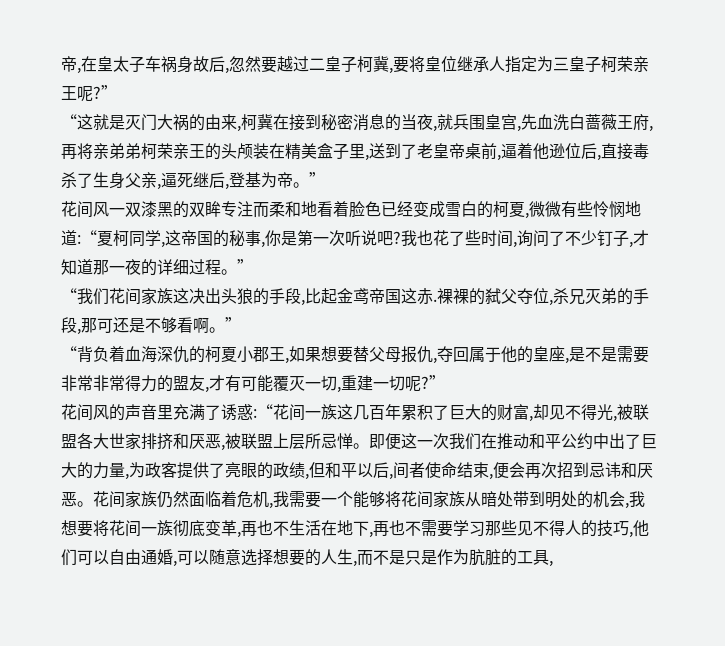帝,在皇太子车祸身故后,忽然要越过二皇子柯冀,要将皇位继承人指定为三皇子柯荣亲王呢?”
“这就是灭门大祸的由来,柯冀在接到秘密消息的当夜,就兵围皇宫,先血洗白蔷薇王府,再将亲弟弟柯荣亲王的头颅装在精美盒子里,送到了老皇帝桌前,逼着他逊位后,直接毒杀了生身父亲,逼死继后,登基为帝。”
花间风一双漆黑的双眸专注而柔和地看着脸色已经变成雪白的柯夏,微微有些怜悯地道:“夏柯同学,这帝国的秘事,你是第一次听说吧?我也花了些时间,询问了不少钉子,才知道那一夜的详细过程。”
“我们花间家族这决出头狼的手段,比起金鸢帝国这赤.裸裸的弑父夺位,杀兄灭弟的手段,那可还是不够看啊。”
“背负着血海深仇的柯夏小郡王,如果想要替父母报仇,夺回属于他的皇座,是不是需要非常非常得力的盟友,才有可能覆灭一切,重建一切呢?”
花间风的声音里充满了诱惑:“花间一族这几百年累积了巨大的财富,却见不得光,被联盟各大世家排挤和厌恶,被联盟上层所忌惮。即便这一次我们在推动和平公约中出了巨大的力量,为政客提供了亮眼的政绩,但和平以后,间者使命结束,便会再次招到忌讳和厌恶。花间家族仍然面临着危机,我需要一个能够将花间家族从暗处带到明处的机会,我想要将花间一族彻底变革,再也不生活在地下,再也不需要学习那些见不得人的技巧,他们可以自由通婚,可以随意选择想要的人生,而不是只是作为肮脏的工具,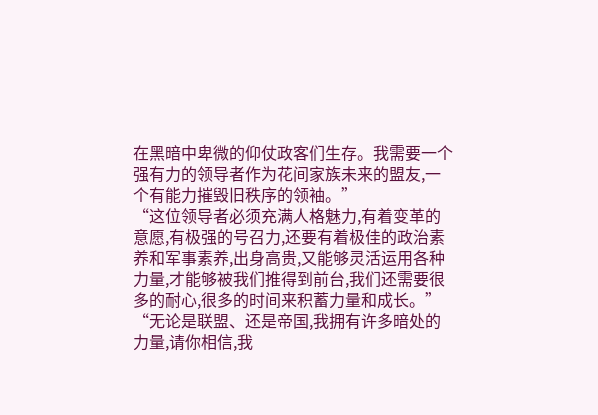在黑暗中卑微的仰仗政客们生存。我需要一个强有力的领导者作为花间家族未来的盟友,一个有能力摧毁旧秩序的领袖。”
“这位领导者必须充满人格魅力,有着变革的意愿,有极强的号召力,还要有着极佳的政治素养和军事素养,出身高贵,又能够灵活运用各种力量,才能够被我们推得到前台,我们还需要很多的耐心,很多的时间来积蓄力量和成长。”
“无论是联盟、还是帝国,我拥有许多暗处的力量,请你相信,我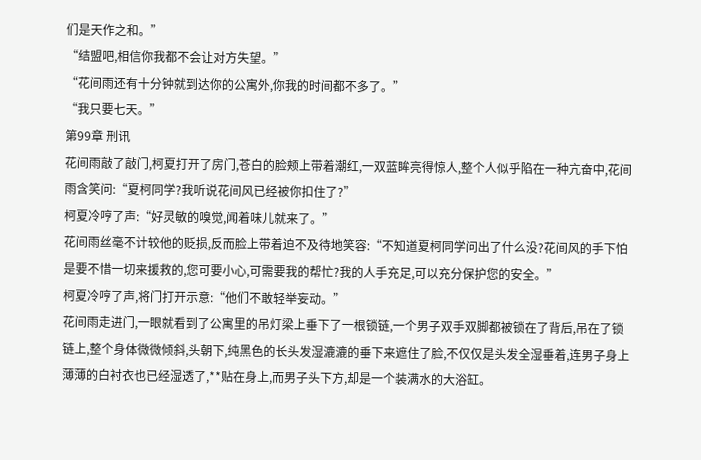们是天作之和。”
“结盟吧,相信你我都不会让对方失望。”
“花间雨还有十分钟就到达你的公寓外,你我的时间都不多了。”
“我只要七天。”
第99章 刑讯
花间雨敲了敲门,柯夏打开了房门,苍白的脸颊上带着潮红,一双蓝眸亮得惊人,整个人似乎陷在一种亢奋中,花间雨含笑问:“夏柯同学?我听说花间风已经被你扣住了?”
柯夏冷哼了声:“好灵敏的嗅觉,闻着味儿就来了。”
花间雨丝毫不计较他的贬损,反而脸上带着迫不及待地笑容:“不知道夏柯同学问出了什么没?花间风的手下怕是要不惜一切来援救的,您可要小心,可需要我的帮忙?我的人手充足,可以充分保护您的安全。”
柯夏冷哼了声,将门打开示意:“他们不敢轻举妄动。”
花间雨走进门,一眼就看到了公寓里的吊灯梁上垂下了一根锁链,一个男子双手双脚都被锁在了背后,吊在了锁链上,整个身体微微倾斜,头朝下,纯黑色的长头发湿漉漉的垂下来遮住了脸,不仅仅是头发全湿垂着,连男子身上薄薄的白衬衣也已经湿透了,**贴在身上,而男子头下方,却是一个装满水的大浴缸。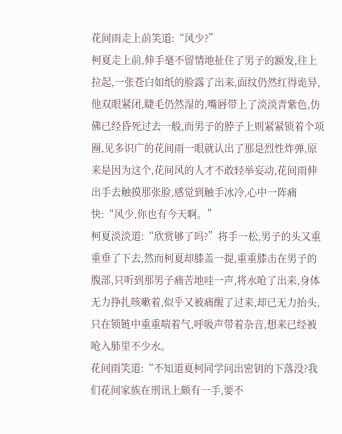花间雨走上前笑道:“风少?”
柯夏走上前,伸手毫不留情地扯住了男子的额发,往上拉起,一张苍白如纸的脸露了出来,面纹仍然红得诡异,他双眼紧闭,睫毛仍然湿的,嘴唇带上了淡淡青紫色,仿佛已经昏死过去一般,而男子的脖子上则紧紧锁着个项圈,见多识广的花间雨一眼就认出了那是烈性炸弹,原来是因为这个,花间风的人才不敢轻举妄动,花间雨伸出手去触摸那张脸,感觉到触手冰冷,心中一阵痛快:“风少,你也有今天啊。”
柯夏淡淡道:“欣赏够了吗?”将手一松,男子的头又重重垂了下去,然而柯夏却膝盖一提,重重膝击在男子的腹部,只听到那男子痛苦地哇一声,将水呛了出来,身体无力挣扎咳嗽着,似乎又被痛醒了过来,却已无力抬头,只在锁链中重重喘着气,呼吸声带着杂音,想来已经被呛入肺里不少水。
花间雨笑道:“不知道夏柯同学问出密钥的下落没?我们花间家族在刑讯上颇有一手,要不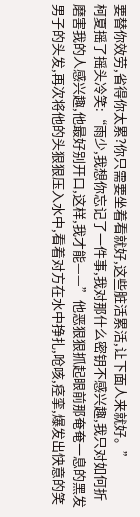要替你效劳,省得你太累?你只需要坐着看就好,这些脏活累活,让下面人来就好。”
柯夏摇了摇头冷笑:“雨少,我想你忘记了一件事,我对那什么密钥不感兴趣,我只对如何折磨害我的人感兴趣,他最好别开口,这样,我才能——”他恶狠狠抓起眼前那奄奄一息的黑发男子的头发,再次将他的头狠狠压入水中,看着对方在水中挣扎,呛咳,痉挛,爆发出快意的笑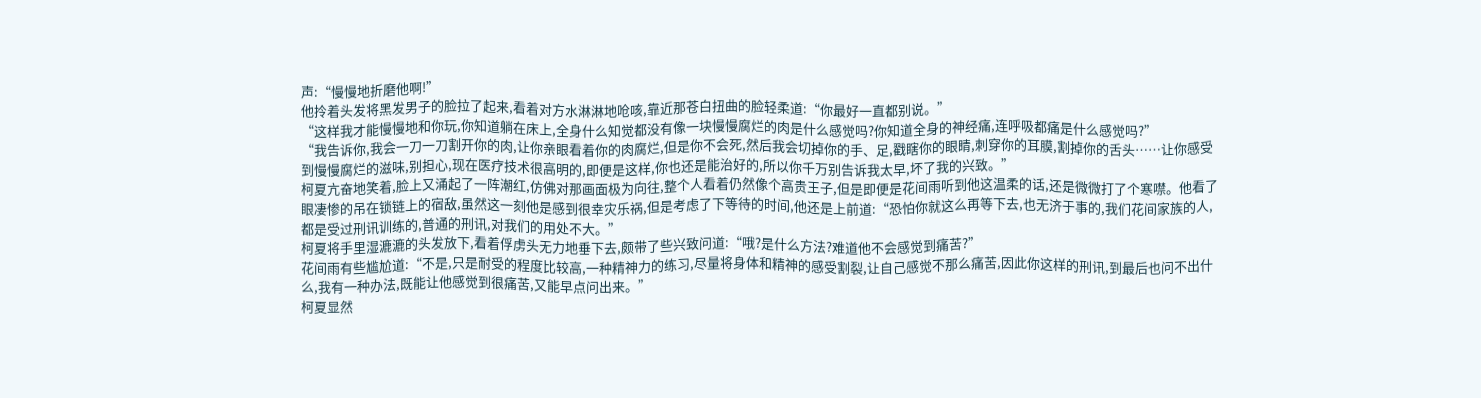声:“慢慢地折磨他啊!”
他拎着头发将黑发男子的脸拉了起来,看着对方水淋淋地呛咳,靠近那苍白扭曲的脸轻柔道:“你最好一直都别说。”
“这样我才能慢慢地和你玩,你知道躺在床上,全身什么知觉都没有像一块慢慢腐烂的肉是什么感觉吗?你知道全身的神经痛,连呼吸都痛是什么感觉吗?”
“我告诉你,我会一刀一刀割开你的肉,让你亲眼看着你的肉腐烂,但是你不会死,然后我会切掉你的手、足,戳瞎你的眼睛,刺穿你的耳膜,割掉你的舌头……让你感受到慢慢腐烂的滋味,别担心,现在医疗技术很高明的,即便是这样,你也还是能治好的,所以你千万别告诉我太早,坏了我的兴致。”
柯夏亢奋地笑着,脸上又涌起了一阵潮红,仿佛对那画面极为向往,整个人看着仍然像个高贵王子,但是即便是花间雨听到他这温柔的话,还是微微打了个寒噤。他看了眼凄惨的吊在锁链上的宿敌,虽然这一刻他是感到很幸灾乐祸,但是考虑了下等待的时间,他还是上前道:“恐怕你就这么再等下去,也无济于事的,我们花间家族的人,都是受过刑讯训练的,普通的刑讯,对我们的用处不大。”
柯夏将手里湿漉漉的头发放下,看着俘虏头无力地垂下去,颇带了些兴致问道:“哦?是什么方法?难道他不会感觉到痛苦?”
花间雨有些尴尬道:“不是,只是耐受的程度比较高,一种精神力的练习,尽量将身体和精神的感受割裂,让自己感觉不那么痛苦,因此你这样的刑讯,到最后也问不出什么,我有一种办法,既能让他感觉到很痛苦,又能早点问出来。”
柯夏显然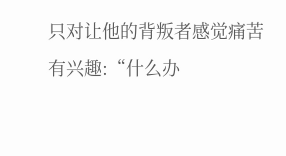只对让他的背叛者感觉痛苦有兴趣:“什么办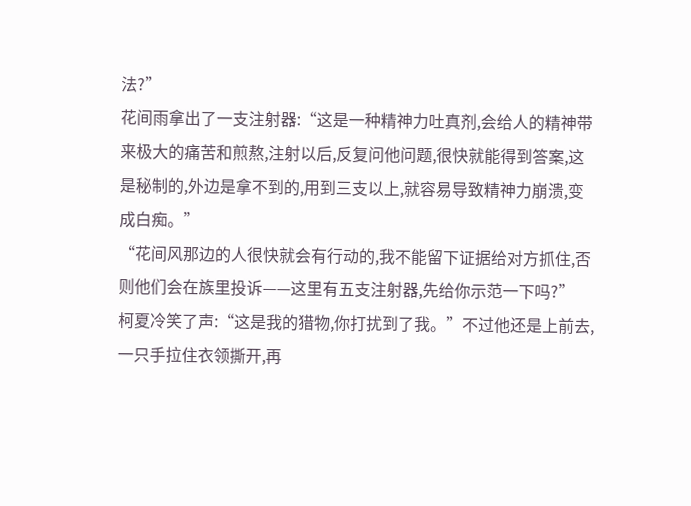法?”
花间雨拿出了一支注射器:“这是一种精神力吐真剂,会给人的精神带来极大的痛苦和煎熬,注射以后,反复问他问题,很快就能得到答案,这是秘制的,外边是拿不到的,用到三支以上,就容易导致精神力崩溃,变成白痴。”
“花间风那边的人很快就会有行动的,我不能留下证据给对方抓住,否则他们会在族里投诉——这里有五支注射器,先给你示范一下吗?”
柯夏冷笑了声:“这是我的猎物,你打扰到了我。”不过他还是上前去,一只手拉住衣领撕开,再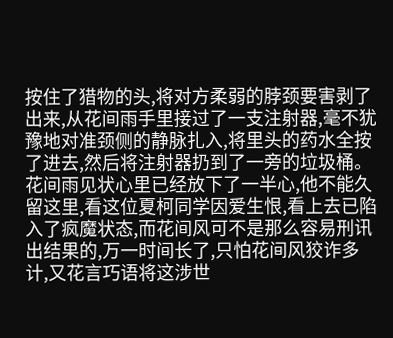按住了猎物的头,将对方柔弱的脖颈要害剥了出来,从花间雨手里接过了一支注射器,毫不犹豫地对准颈侧的静脉扎入,将里头的药水全按了进去,然后将注射器扔到了一旁的垃圾桶。
花间雨见状心里已经放下了一半心,他不能久留这里,看这位夏柯同学因爱生恨,看上去已陷入了疯魔状态,而花间风可不是那么容易刑讯出结果的,万一时间长了,只怕花间风狡诈多计,又花言巧语将这涉世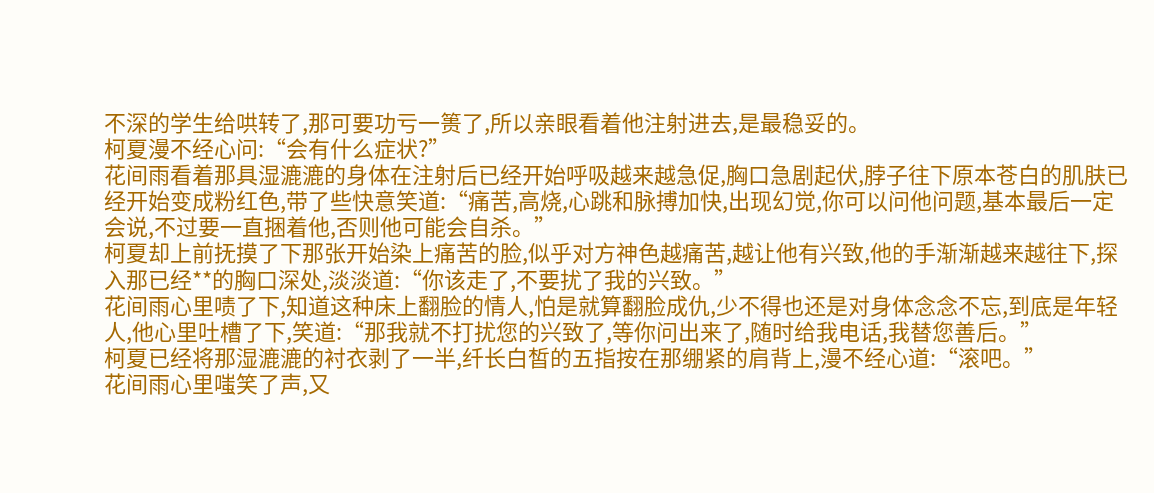不深的学生给哄转了,那可要功亏一篑了,所以亲眼看着他注射进去,是最稳妥的。
柯夏漫不经心问:“会有什么症状?”
花间雨看着那具湿漉漉的身体在注射后已经开始呼吸越来越急促,胸口急剧起伏,脖子往下原本苍白的肌肤已经开始变成粉红色,带了些快意笑道:“痛苦,高烧,心跳和脉搏加快,出现幻觉,你可以问他问题,基本最后一定会说,不过要一直捆着他,否则他可能会自杀。”
柯夏却上前抚摸了下那张开始染上痛苦的脸,似乎对方神色越痛苦,越让他有兴致,他的手渐渐越来越往下,探入那已经**的胸口深处,淡淡道:“你该走了,不要扰了我的兴致。”
花间雨心里啧了下,知道这种床上翻脸的情人,怕是就算翻脸成仇,少不得也还是对身体念念不忘,到底是年轻人,他心里吐槽了下,笑道:“那我就不打扰您的兴致了,等你问出来了,随时给我电话,我替您善后。”
柯夏已经将那湿漉漉的衬衣剥了一半,纤长白皙的五指按在那绷紧的肩背上,漫不经心道:“滚吧。”
花间雨心里嗤笑了声,又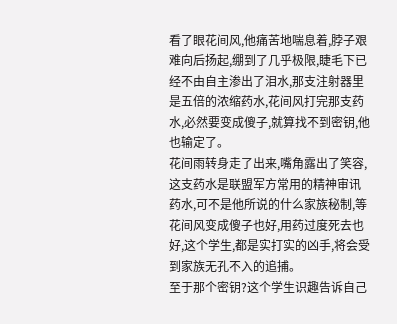看了眼花间风,他痛苦地喘息着,脖子艰难向后扬起,绷到了几乎极限,睫毛下已经不由自主渗出了泪水,那支注射器里是五倍的浓缩药水,花间风打完那支药水,必然要变成傻子,就算找不到密钥,他也输定了。
花间雨转身走了出来,嘴角露出了笑容,这支药水是联盟军方常用的精神审讯药水,可不是他所说的什么家族秘制,等花间风变成傻子也好,用药过度死去也好,这个学生,都是实打实的凶手,将会受到家族无孔不入的追捕。
至于那个密钥?这个学生识趣告诉自己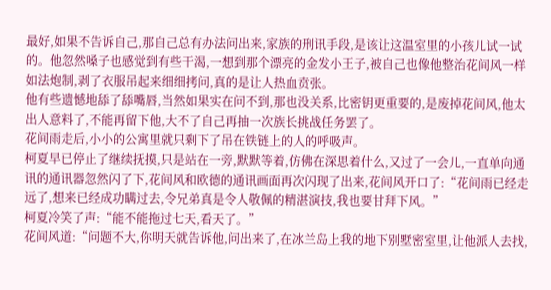最好,如果不告诉自己,那自己总有办法问出来,家族的刑讯手段,是该让这温室里的小孩儿试一试的。他忽然嗓子也感觉到有些干渴,一想到那个漂亮的金发小王子,被自己也像他整治花间风一样如法炮制,剥了衣服吊起来细细拷问,真的是让人热血贲张。
他有些遗憾地舔了舔嘴唇,当然如果实在问不到,那也没关系,比密钥更重要的,是废掉花间风,他太出人意料了,不能再留下他,大不了自己再抽一次族长挑战任务罢了。
花间雨走后,小小的公寓里就只剩下了吊在铁链上的人的呼吸声。
柯夏早已停止了继续抚摸,只是站在一旁,默默等着,仿佛在深思着什么,又过了一会儿,一直单向通讯的通讯器忽然闪了下,花间风和欧德的通讯画面再次闪现了出来,花间风开口了:“花间雨已经走远了,想来已经成功瞒过去,令兄弟真是令人敬佩的精湛演技,我也要甘拜下风。”
柯夏冷笑了声:“能不能拖过七天,看天了。”
花间风道:“问题不大,你明天就告诉他,问出来了,在冰兰岛上我的地下别墅密室里,让他派人去找,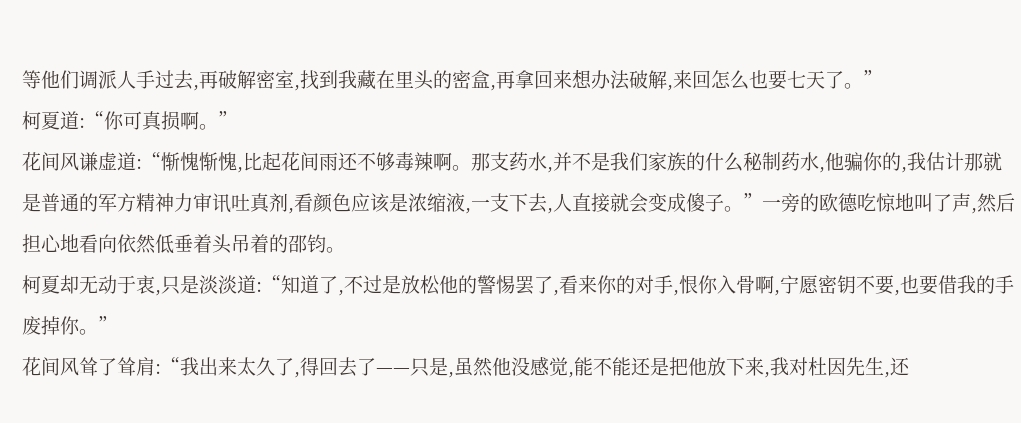等他们调派人手过去,再破解密室,找到我藏在里头的密盒,再拿回来想办法破解,来回怎么也要七天了。”
柯夏道:“你可真损啊。”
花间风谦虚道:“惭愧惭愧,比起花间雨还不够毒辣啊。那支药水,并不是我们家族的什么秘制药水,他骗你的,我估计那就是普通的军方精神力审讯吐真剂,看颜色应该是浓缩液,一支下去,人直接就会变成傻子。”一旁的欧德吃惊地叫了声,然后担心地看向依然低垂着头吊着的邵钧。
柯夏却无动于衷,只是淡淡道:“知道了,不过是放松他的警惕罢了,看来你的对手,恨你入骨啊,宁愿密钥不要,也要借我的手废掉你。”
花间风耸了耸肩:“我出来太久了,得回去了——只是,虽然他没感觉,能不能还是把他放下来,我对杜因先生,还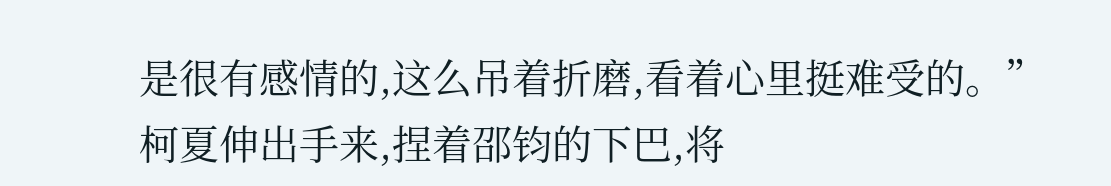是很有感情的,这么吊着折磨,看着心里挺难受的。”
柯夏伸出手来,捏着邵钧的下巴,将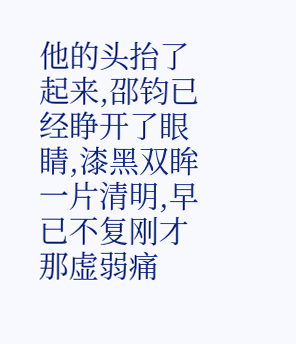他的头抬了起来,邵钧已经睁开了眼睛,漆黑双眸一片清明,早已不复刚才那虚弱痛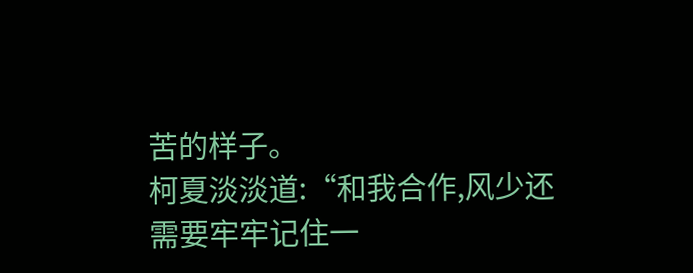苦的样子。
柯夏淡淡道:“和我合作,风少还需要牢牢记住一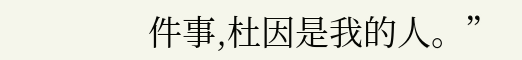件事,杜因是我的人。”